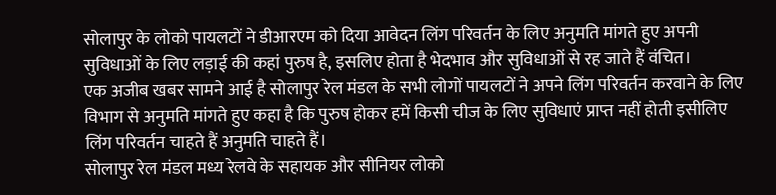सोलापुर के लोको पायलटों ने डीआरएम को दिया आवेदन लिंग परिवर्तन के लिए अनुमति मांगते हुए अपनी सुविधाओं के लिए लड़ाई की कहां पुरुष है, इसलिए होता है भेदभाव और सुविधाओं से रह जाते हैं वंचित।
एक अजीब खबर सामने आई है सोलापुर रेल मंडल के सभी लोगों पायलटों ने अपने लिंग परिवर्तन करवाने के लिए विभाग से अनुमति मांगते हुए कहा है कि पुरुष होकर हमें किसी चीज के लिए सुविधाएं प्राप्त नहीं होती इसीलिए लिंग परिवर्तन चाहते हैं अनुमति चाहते हैं।
सोलापुर रेल मंडल मध्य रेलवे के सहायक और सीनियर लोको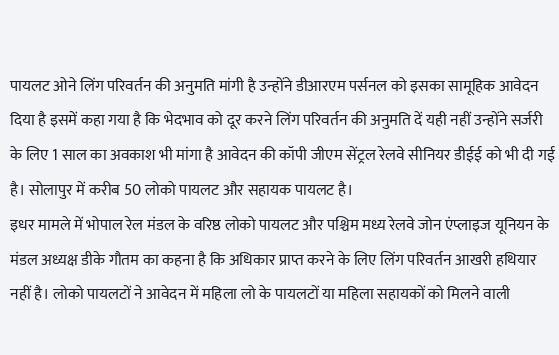पायलट ओने लिंग परिवर्तन की अनुमति मांगी है उन्होंने डीआरएम पर्सनल को इसका सामूहिक आवेदन दिया है इसमें कहा गया है कि भेदभाव को दूर करने लिंग परिवर्तन की अनुमति दें यही नहीं उन्होंने सर्जरी के लिए 1 साल का अवकाश भी मांगा है आवेदन की कॉपी जीएम सेंट्रल रेलवे सीनियर डीईई को भी दी गई है। सोलापुर में करीब 50 लोको पायलट और सहायक पायलट है।
इधर मामले में भोपाल रेल मंडल के वरिष्ठ लोको पायलट और पश्चिम मध्य रेलवे जोन एंप्लाइज यूनियन के मंडल अध्यक्ष डीके गौतम का कहना है कि अधिकार प्राप्त करने के लिए लिंग परिवर्तन आखरी हथियार नहीं है। लोको पायलटों ने आवेदन में महिला लो के पायलटों या महिला सहायकों को मिलने वाली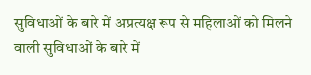सुविधाओं के बारे में अप्रत्यक्ष रूप से महिलाओं को मिलने वाली सुविधाओं के बारे में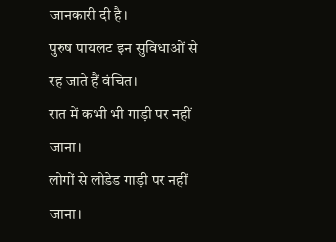जानकारी दी है।
पुरुष पायलट इन सुविधाओं से रह जाते हैं वंचित।
रात में कभी भी गाड़ी पर नहीं जाना।
लोगों से लोडेड गाड़ी पर नहीं जाना।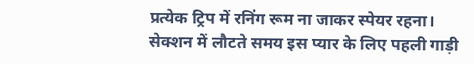प्रत्येक ट्रिप में रनिंग रूम ना जाकर स्पेयर रहना।
सेक्शन में लौटते समय इस प्यार के लिए पहली गाड़ी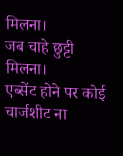मिलना।
जब चाहे छुट्टी मिलना।
एब्सेंट होने पर कोई चार्जशीट ना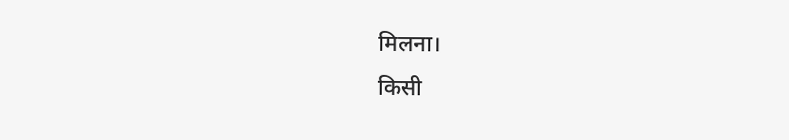मिलना।
किसी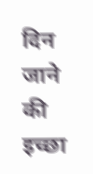दिन जाने की इच्छा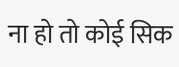ना हो तो कोई सिक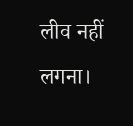लीव नहीं लगना।